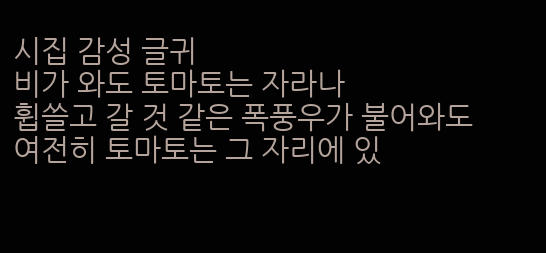시집 감성 글귀
비가 와도 토마토는 자라나
휩쓸고 갈 것 같은 폭풍우가 불어와도
여전히 토마토는 그 자리에 있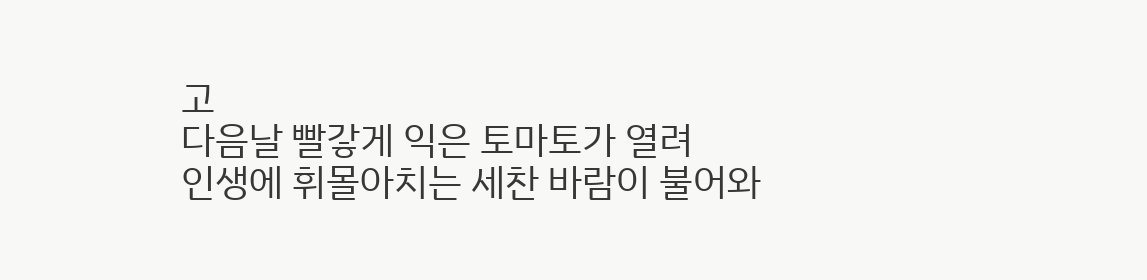고
다음날 빨갛게 익은 토마토가 열려
인생에 휘몰아치는 세찬 바람이 불어와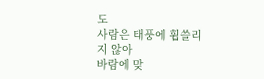도
사람은 태풍에 휩쓸리지 않아
바람에 맞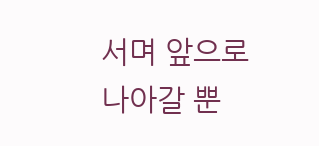서며 앞으로 나아갈 뿐